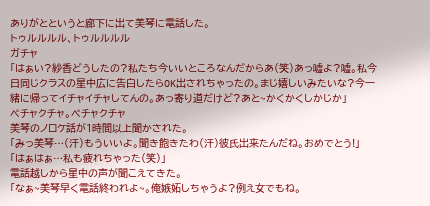ありがとというと廊下に出て美琴に電話した。
トゥルルルル、トゥルルルル
ガチャ
「はぁい?紗香どうしたの?私たち今いいところなんだからあ(笑)あっ嘘よ?嘘。私今日同じクラスの星中広に告白したらOK出されちゃったの。まじ嬉しいみたいな?今一緒に帰ってイチャイチャしてんの。あっ寄り道だけど?あと~かくかくしかじか」
ペチャクチャ。ペチャクチャ
美琴のノロケ話が1時間以上聞かされた。
「みっ美琴…(汗)もういいよ。聞き飽きたわ(汗)彼氏出来たんだね。おめでとう!」
「はぁはぁ…私も疲れちゃった(笑)」
電話越しから星中の声が聞こえてきた。
「なぁ~美琴早く電話終われよ~。俺嫉妬しちゃうよ?例え女でもね。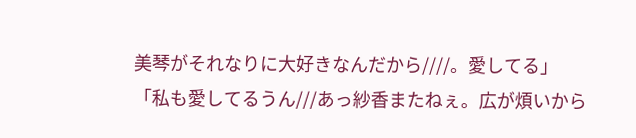美琴がそれなりに大好きなんだから////。愛してる」
「私も愛してるうん///あっ紗香またねぇ。広が煩いから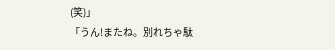(笑)」
「うん!またね。別れちゃ駄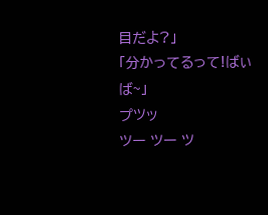目だよ?」
「分かってるって!ばぃば~」
プツッ
ツー ツー ツ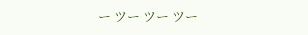ー ツー ツー ツー